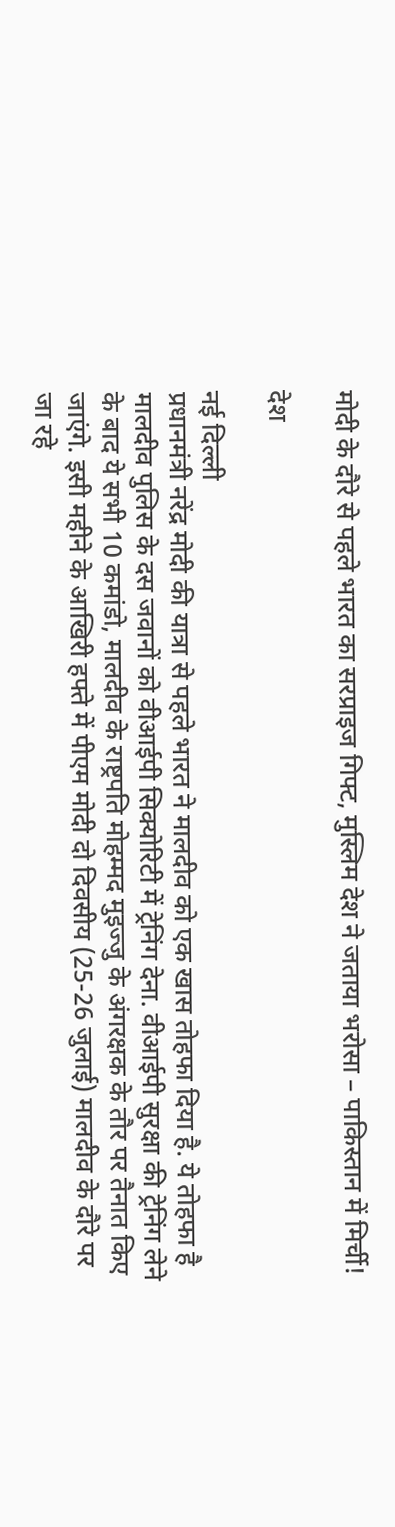मोदी के दौरे से पहले भारत का सरप्राइज गिफ्ट, मुस्लिम देश ने जताया भरोसा – पाकिस्तान में मिर्ची!

देश

नई दिल्ली
प्रधानमंत्री नरेंद्र मोदी की यात्रा से पहले भारत ने मालदीव को एक खास तोहफा दिया है. ये तोहफा है मालदीव पुलिस के दस जवानों को वीआईपी सिक्योरिटी में ट्रेनिंग देना. वीआईपी सुरक्षा की ट्रेनिंग लेने के बाद ये सभी 10 कमांडो, मालदीव के राष्ट्रपति मोहम्मद मुइज्जु के अंगरक्षक के तौर पर तैनात किए जाएंगे. इसी महीने के आखिरी हफ्ते में पीएम मोदी दो दिवसीय (25-26 जुलाई) मालदीव के दौरे पर जा रहे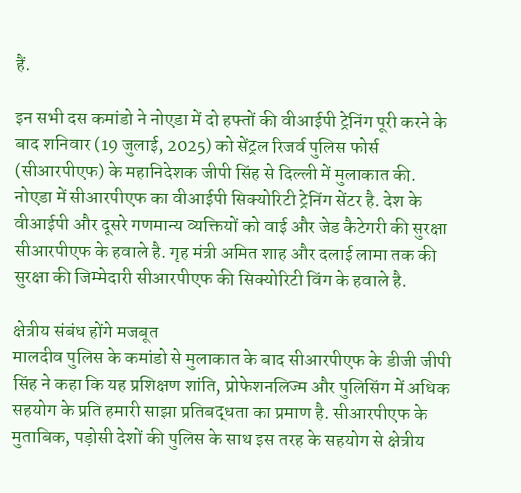हैं.

इन सभी दस कमांडो ने नोएडा में दो हफ्तों की वीआईपी ट्रेनिंग पूरी करने के बाद शनिवार (19 जुलाई, 2025) को सेंट्रल रिजर्व पुलिस फोर्स (सीआरपीएफ) के महानिदेशक जीपी सिंह से दिल्ली में मुलाकात की. नोएडा में सीआरपीएफ का वीआईपी सिक्योरिटी ट्रेनिंग सेंटर है. देश के वीआईपी और दूसरे गणमान्य व्यक्तियों को वाई और जेड कैटेगरी की सुरक्षा सीआरपीएफ के हवाले है. गृह मंत्री अमित शाह और दलाई लामा तक की सुरक्षा की जिम्मेदारी सीआरपीएफ की सिक्योरिटी विंग के हवाले है.

क्षेत्रीय संबंध होंगे मजबूत
मालदीव पुलिस के कमांडो से मुलाकात के बाद सीआरपीएफ के डीजी जीपी सिंह ने कहा कि यह प्रशिक्षण शांति, प्रोफेशनलिज्म और पुलिसिंग में अधिक सहयोग के प्रति हमारी साझा प्रतिबद्धता का प्रमाण है. सीआरपीएफ के मुताबिक, पड़ोसी देशों की पुलिस के साथ इस तरह के सहयोग से क्षेत्रीय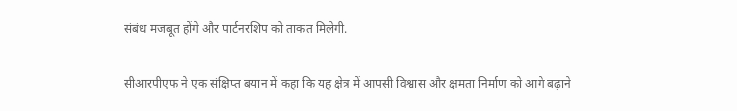संबंध मजबूत होंगे और पार्टनरशिप को ताकत मिलेगी.

सीआरपीएफ ने एक संक्षिप्त बयान में कहा कि यह क्षेत्र में आपसी विश्वास और क्षमता निर्माण को आगे बढ़ाने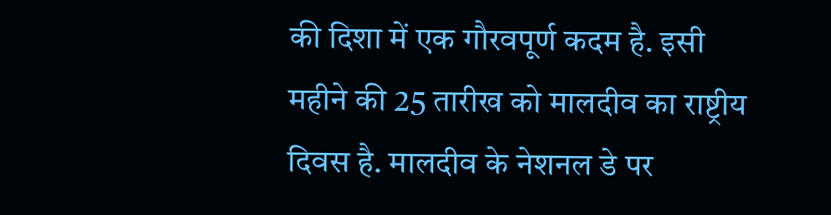की दिशा में एक गौरवपूर्ण कदम है. इसी महीने की 25 तारीख को मालदीव का राष्ट्रीय दिवस है. मालदीव के नेशनल डे पर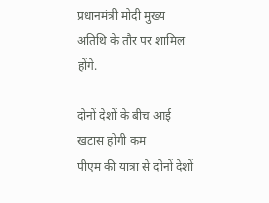प्रधानमंत्री मोदी मुख्य अतिथि के तौर पर शामिल होंगे.

दोनों देशों के बीच आई खटास होगी कम
पीएम की यात्रा से दोनों देशों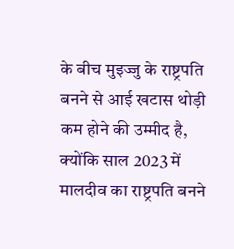के बीच मुइज्जु के राष्ट्रपति बनने से आई खटास थोड़ी कम होने की उम्मीद है, क्योंकि साल 2023 में मालदीव का राष्ट्रपति बनने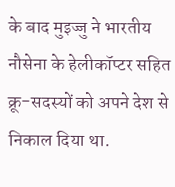के बाद मुइज्जु ने भारतीय नौसेना के हेलीकॉप्टर सहित क्रू-सदस्यों को अपने देश से निकाल दिया था.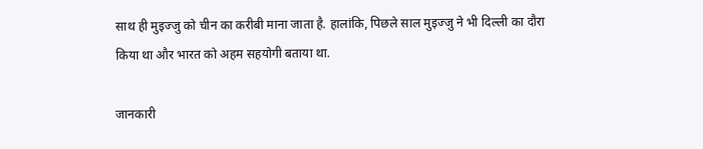साथ ही मुइज्जु को चीन का करीबी माना जाता है. हालांकि, पिछले साल मुइज्जु ने भी दिल्ली का दौरा किया था और भारत को अहम सहयोगी बताया था.

जानकारी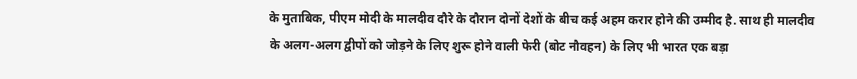के मुताबिक, पीएम मोदी के मालदीव दौरे के दौरान दोनों देशों के बीच कई अहम करार होने की उम्मीद है. साथ ही मालदीव के अलग-अलग द्वीपों को जोड़ने के लिए शुरू होने वाली फेरी (बोट नौवहन) के लिए भी भारत एक बड़ा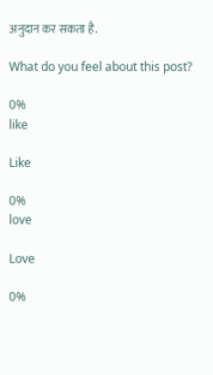अनुदान कर सकता है.

What do you feel about this post?

0%
like

Like

0%
love

Love

0%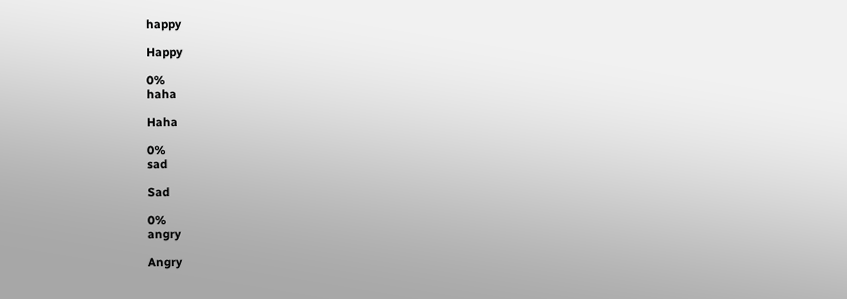happy

Happy

0%
haha

Haha

0%
sad

Sad

0%
angry

Angry